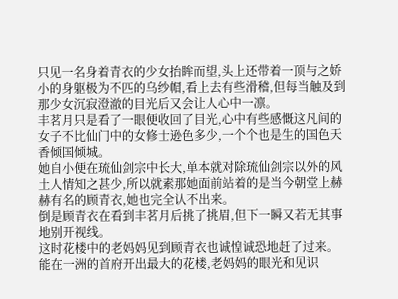只见一名身着青衣的少女抬眸而望,头上还带着一顶与之娇小的身躯极为不匹的乌纱帽,看上去有些滑稽,但每当触及到那少女沉寂澄澈的目光后又会让人心中一凛。
丰茗月只是看了一眼便收回了目光,心中有些感慨这凡间的女子不比仙门中的女修士逊色多少,一个个也是生的国色天香倾国倾城。
她自小便在琉仙剑宗中长大,单本就对除琉仙剑宗以外的风土人情知之甚少,所以就素那她面前站着的是当今朝堂上赫赫有名的顾青衣,她也完全认不出来。
倒是顾青衣在看到丰茗月后挑了挑眉,但下一瞬又若无其事地别开视线。
这时花楼中的老妈妈见到顾青衣也诚惶诚恐地赶了过来。
能在一洲的首府开出最大的花楼,老妈妈的眼光和见识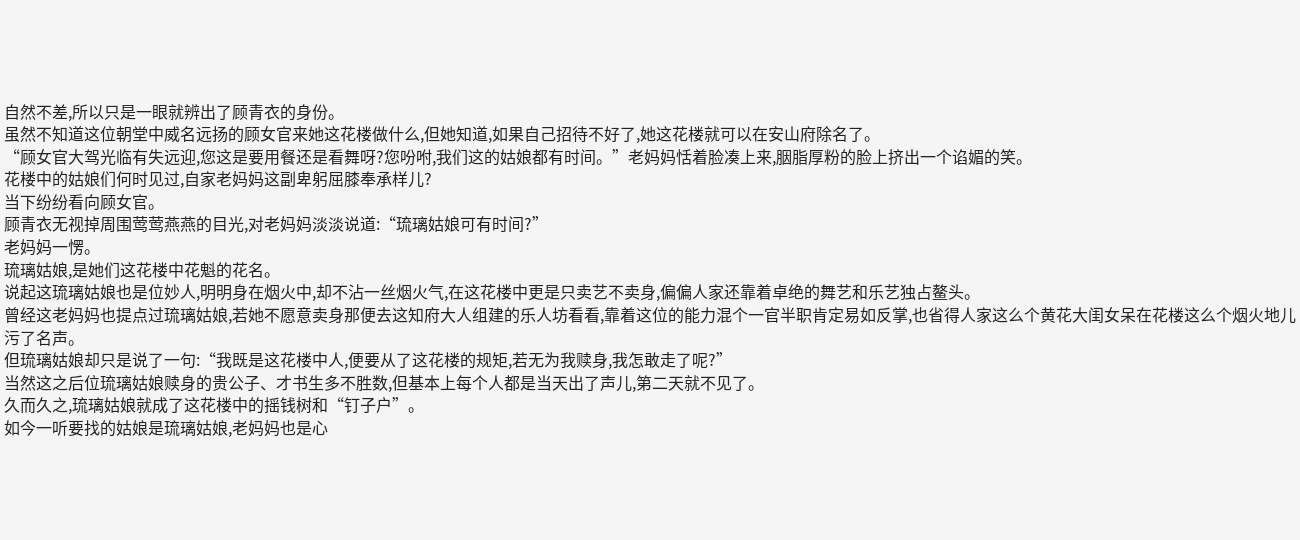自然不差,所以只是一眼就辨出了顾青衣的身份。
虽然不知道这位朝堂中威名远扬的顾女官来她这花楼做什么,但她知道,如果自己招待不好了,她这花楼就可以在安山府除名了。
“顾女官大驾光临有失远迎,您这是要用餐还是看舞呀?您吩咐,我们这的姑娘都有时间。”老妈妈恬着脸凑上来,胭脂厚粉的脸上挤出一个谄媚的笑。
花楼中的姑娘们何时见过,自家老妈妈这副卑躬屈膝奉承样儿?
当下纷纷看向顾女官。
顾青衣无视掉周围莺莺燕燕的目光,对老妈妈淡淡说道:“琉璃姑娘可有时间?”
老妈妈一愣。
琉璃姑娘,是她们这花楼中花魁的花名。
说起这琉璃姑娘也是位妙人,明明身在烟火中,却不沾一丝烟火气,在这花楼中更是只卖艺不卖身,偏偏人家还靠着卓绝的舞艺和乐艺独占鳌头。
曾经这老妈妈也提点过琉璃姑娘,若她不愿意卖身那便去这知府大人组建的乐人坊看看,靠着这位的能力混个一官半职肯定易如反掌,也省得人家这么个黄花大闺女呆在花楼这么个烟火地儿污了名声。
但琉璃姑娘却只是说了一句:“我既是这花楼中人,便要从了这花楼的规矩,若无为我赎身,我怎敢走了呢?”
当然这之后位琉璃姑娘赎身的贵公子、才书生多不胜数,但基本上每个人都是当天出了声儿,第二天就不见了。
久而久之,琉璃姑娘就成了这花楼中的摇钱树和“钉子户”。
如今一听要找的姑娘是琉璃姑娘,老妈妈也是心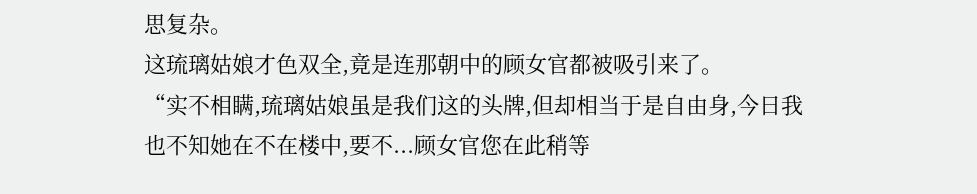思复杂。
这琉璃姑娘才色双全,竟是连那朝中的顾女官都被吸引来了。
“实不相瞒,琉璃姑娘虽是我们这的头牌,但却相当于是自由身,今日我也不知她在不在楼中,要不...顾女官您在此稍等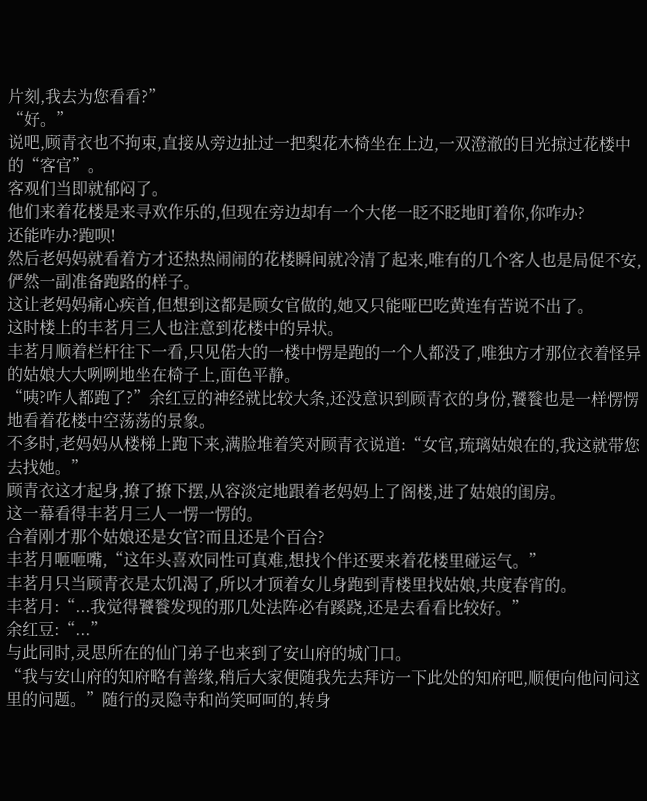片刻,我去为您看看?”
“好。”
说吧,顾青衣也不拘束,直接从旁边扯过一把梨花木椅坐在上边,一双澄澈的目光掠过花楼中的“客官”。
客观们当即就郁闷了。
他们来着花楼是来寻欢作乐的,但现在旁边却有一个大佬一眨不眨地盯着你,你咋办?
还能咋办?跑呗!
然后老妈妈就看着方才还热热闹闹的花楼瞬间就冷清了起来,唯有的几个客人也是局促不安,俨然一副准备跑路的样子。
这让老妈妈痛心疾首,但想到这都是顾女官做的,她又只能哑巴吃黄连有苦说不出了。
这时楼上的丰茗月三人也注意到花楼中的异状。
丰茗月顺着栏杆往下一看,只见偌大的一楼中愣是跑的一个人都没了,唯独方才那位衣着怪异的姑娘大大咧咧地坐在椅子上,面色平静。
“咦?咋人都跑了?”余红豆的神经就比较大条,还没意识到顾青衣的身份,饕餮也是一样愣愣地看着花楼中空荡荡的景象。
不多时,老妈妈从楼梯上跑下来,满脸堆着笑对顾青衣说道:“女官,琉璃姑娘在的,我这就带您去找她。”
顾青衣这才起身,撩了撩下摆,从容淡定地跟着老妈妈上了阁楼,进了姑娘的闺房。
这一幕看得丰茗月三人一愣一愣的。
合着刚才那个姑娘还是女官?而且还是个百合?
丰茗月咂咂嘴,“这年头喜欢同性可真难,想找个伴还要来着花楼里碰运气。”
丰茗月只当顾青衣是太饥渴了,所以才顶着女儿身跑到青楼里找姑娘,共度春宵的。
丰茗月:“...我觉得饕餮发现的那几处法阵必有蹊跷,还是去看看比较好。”
余红豆:“...”
与此同时,灵思所在的仙门弟子也来到了安山府的城门口。
“我与安山府的知府略有善缘,稍后大家便随我先去拜访一下此处的知府吧,顺便向他问问这里的问题。”随行的灵隐寺和尚笑呵呵的,转身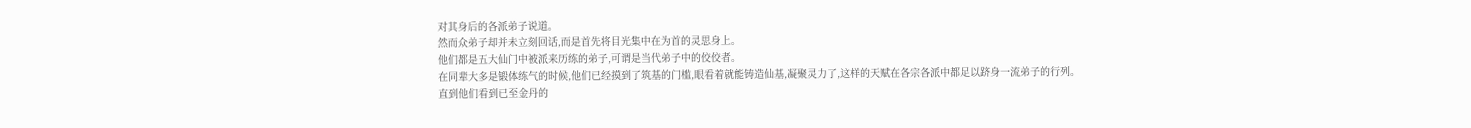对其身后的各派弟子说道。
然而众弟子却并未立刻回话,而是首先将目光集中在为首的灵思身上。
他们都是五大仙门中被派来历练的弟子,可谓是当代弟子中的佼佼者。
在同辈大多是锻体练气的时候,他们已经摸到了筑基的门槛,眼看着就能铸造仙基,凝聚灵力了,这样的天赋在各宗各派中都足以跻身一流弟子的行列。
直到他们看到已至金丹的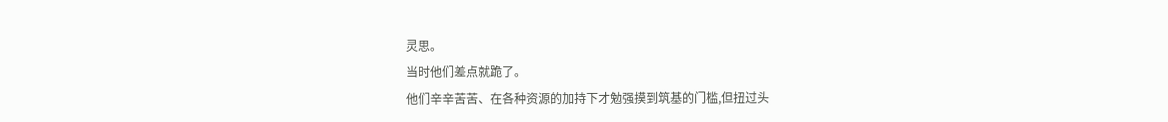灵思。
当时他们差点就跪了。
他们辛辛苦苦、在各种资源的加持下才勉强摸到筑基的门槛,但扭过头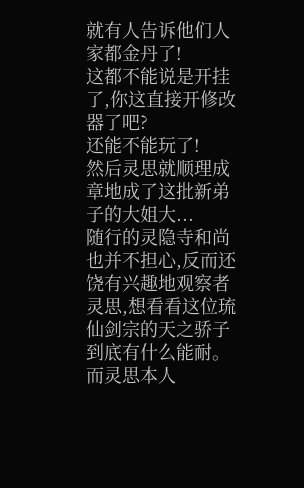就有人告诉他们人家都金丹了!
这都不能说是开挂了,你这直接开修改器了吧?
还能不能玩了!
然后灵思就顺理成章地成了这批新弟子的大姐大...
随行的灵隐寺和尚也并不担心,反而还饶有兴趣地观察者灵思,想看看这位琉仙剑宗的天之骄子到底有什么能耐。
而灵思本人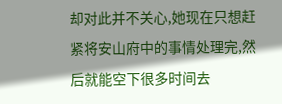却对此并不关心,她现在只想赶紧将安山府中的事情处理完,然后就能空下很多时间去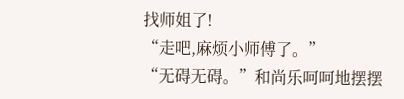找师姐了!
“走吧,麻烦小师傅了。”
“无碍无碍。”和尚乐呵呵地摆摆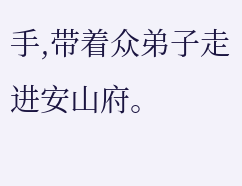手,带着众弟子走进安山府。